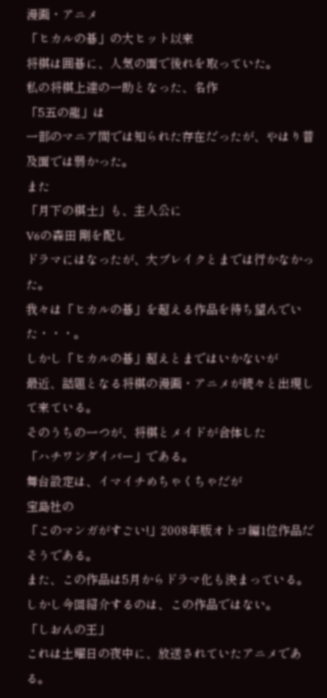漫画・アニメ
「ヒカルの碁」の大ヒット以来
将棋は囲碁に、人気の面で後れを取っていた。
私の将棋上達の一助となった、名作
「5五の龍」は
一部のマニア間では知られた存在だったが、やはり普及面では弱かった。
また
「月下の棋士」も、主人公に
V6の森田 剛を配し
ドラマにはなったが、大ブレイクとまでは行かなかった。
我々は「ヒカルの碁」を超える作品を待ち望んでいた・・・。
しかし「ヒカルの碁」超えとまではいかないが
最近、話題となる将棋の漫画・アニメが続々と出現して来ている。
そのうちの一つが、将棋とメイドが合体した
「ハチワンダイバー」である。
舞台設定は、イマイチめちゃくちゃだが
宝島社の
「このマンガがすごい!」2008年版オトコ編1位作品だそうである。
また、この作品は5月からドラマ化も決まっている。
しかし今回紹介するのは、この作品ではない。
「しおんの王」
これは土曜日の夜中に、放送されていたアニメである。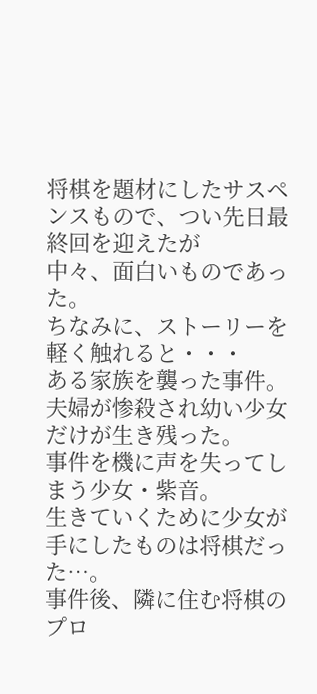将棋を題材にしたサスペンスもので、つい先日最終回を迎えたが
中々、面白いものであった。
ちなみに、ストーリーを軽く触れると・・・
ある家族を襲った事件。
夫婦が惨殺され幼い少女だけが生き残った。
事件を機に声を失ってしまう少女・紫音。
生きていくために少女が手にしたものは将棋だった…。
事件後、隣に住む将棋のプロ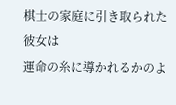棋士の家庭に引き取られた彼女は
運命の糸に導かれるかのよ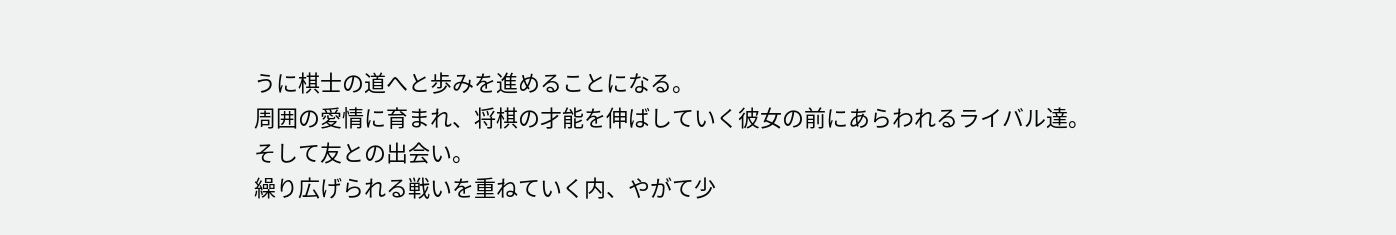うに棋士の道へと歩みを進めることになる。
周囲の愛情に育まれ、将棋の才能を伸ばしていく彼女の前にあらわれるライバル達。
そして友との出会い。
繰り広げられる戦いを重ねていく内、やがて少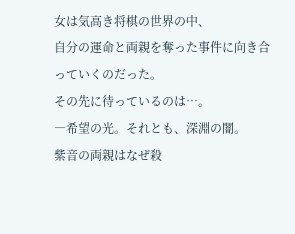女は気高き将棋の世界の中、
自分の運命と両親を奪った事件に向き合っていくのだった。
その先に待っているのは…。
―希望の光。それとも、深淵の闇。
紫音の両親はなぜ殺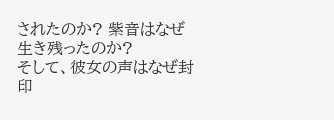されたのか? 紫音はなぜ生き残ったのか?
そして、彼女の声はなぜ封印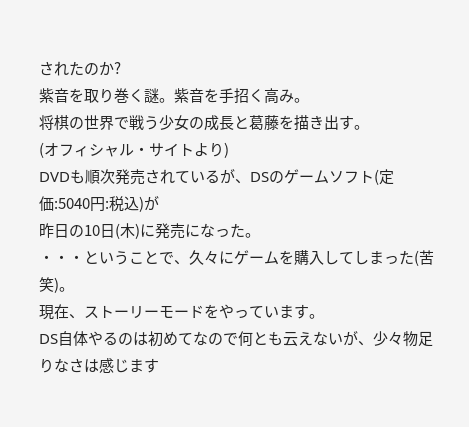されたのか?
紫音を取り巻く謎。紫音を手招く高み。
将棋の世界で戦う少女の成長と葛藤を描き出す。
(オフィシャル・サイトより)
DVDも順次発売されているが、DSのゲームソフト(定価:5040円:税込)が
昨日の10日(木)に発売になった。
・・・ということで、久々にゲームを購入してしまった(苦笑)。
現在、ストーリーモードをやっています。
DS自体やるのは初めてなので何とも云えないが、少々物足りなさは感じます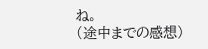ね。
(途中までの感想)